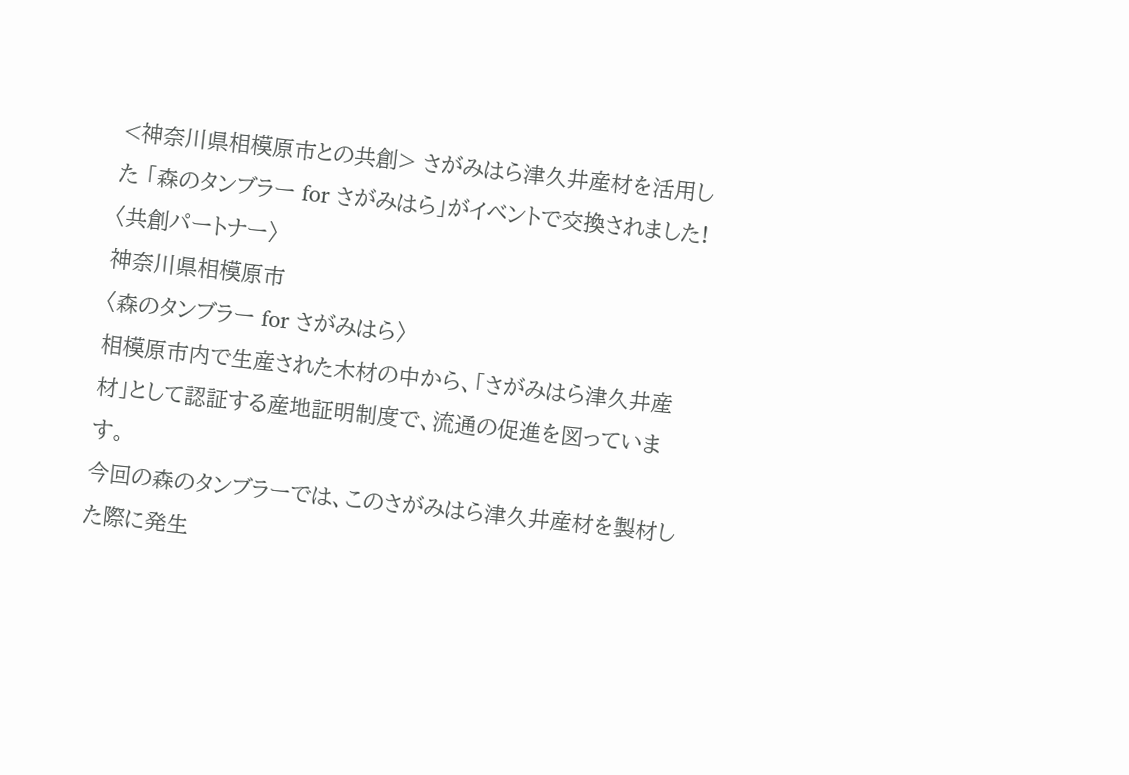<神奈川県相模原市との共創> さがみはら津久井産材を活用した 「森のタンブラー for さがみはら」がイベントで交換されました!
〈共創パートナー〉
神奈川県相模原市
〈森のタンブラー for さがみはら〉
相模原市内で生産された木材の中から、「さがみはら津久井産材」として認証する産地証明制度で、流通の促進を図っています。
今回の森のタンブラーでは、このさがみはら津久井産材を製材した際に発生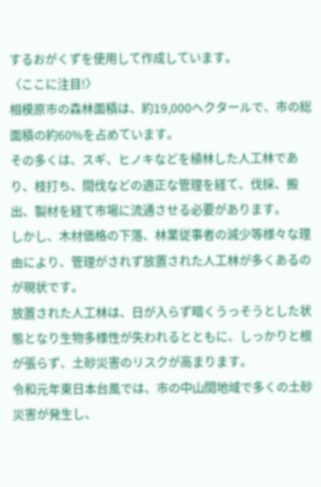するおがくずを使用して作成しています。
〈ここに注目!〉
相模原市の森林面積は、約19,000ヘクタールで、市の総面積の約60%を占めています。
その多くは、スギ、ヒノキなどを植林した人工林であり、枝打ち、間伐などの適正な管理を経て、伐採、搬出、製材を経て市場に流通させる必要があります。
しかし、木材価格の下落、林業従事者の減少等様々な理由により、管理がされず放置された人工林が多くあるのが現状です。
放置された人工林は、日が入らず暗くうっそうとした状態となり生物多様性が失われるとともに、しっかりと根が張らず、土砂災害のリスクが高まります。
令和元年東日本台風では、市の中山間地域で多くの土砂災害が発生し、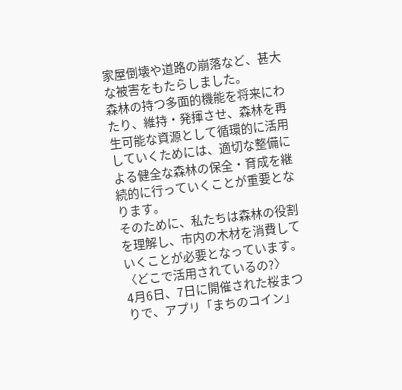家屋倒壊や道路の崩落など、甚大な被害をもたらしました。
森林の持つ多面的機能を将来にわたり、維持・発揮させ、森林を再生可能な資源として循環的に活用していくためには、適切な整備による健全な森林の保全・育成を継続的に行っていくことが重要となります。
そのために、私たちは森林の役割を理解し、市内の木材を消費していくことが必要となっています。
〈どこで活用されているの?〉
4月6日、7日に開催された桜まつりで、アプリ「まちのコイン」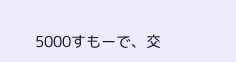5000すもーで、交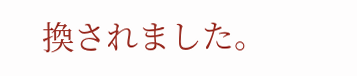換されました。